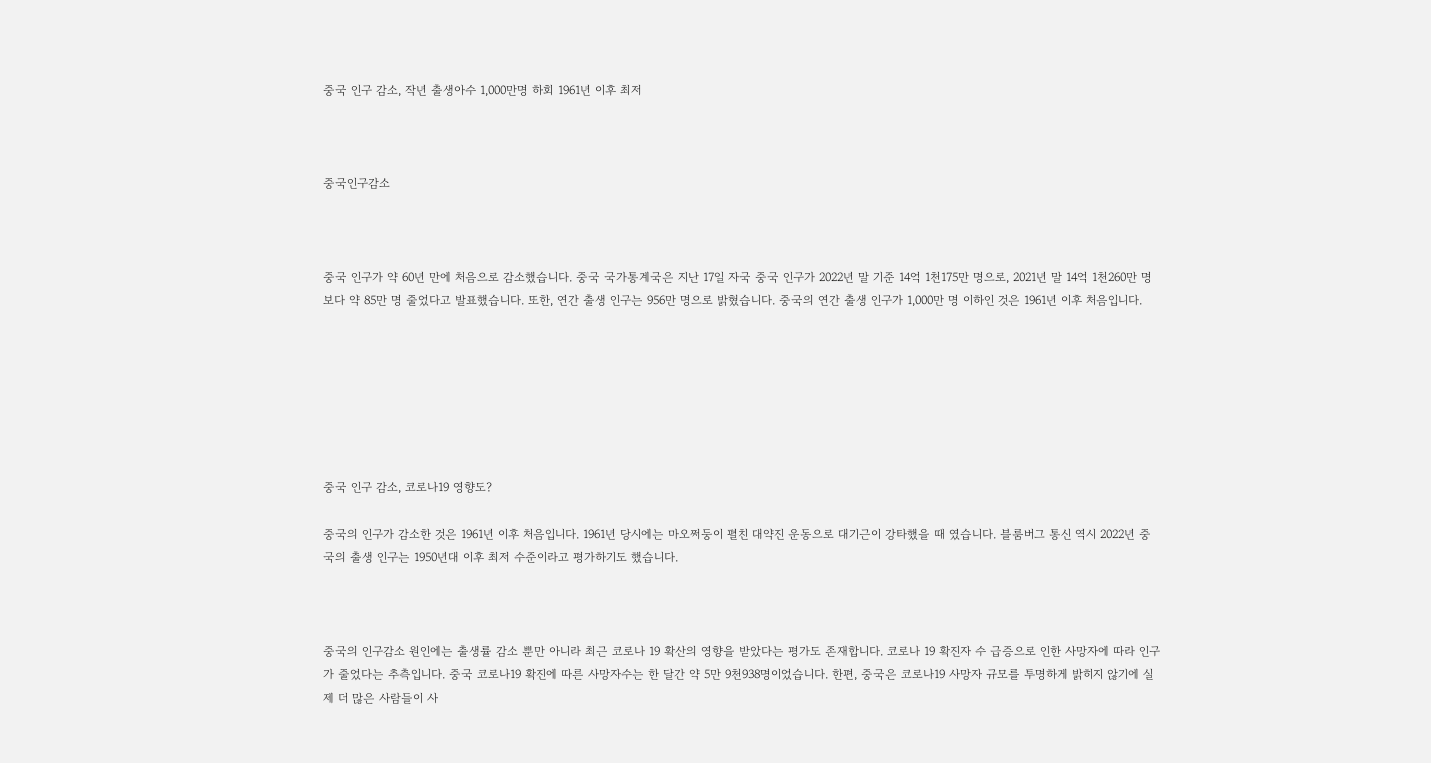중국 인구 감소, 작년 출생아수 1,000만명 하회 1961년 이후 최저



중국인구감소



중국 인구가 약 60년 만에 처음으로 감소했습니다. 중국 국가통계국은 지난 17일 자국 중국 인구가 2022년 말 기준 14억 1천175만 명으로, 2021년 말 14억 1천260만 명 보다 약 85만 명 줄었다고 발표했습니다. 또한, 연간 출생 인구는 956만 명으로 밝혔습니다. 중국의 연간 출생 인구가 1,000만 명 이하인 것은 1961년 이후 처음입니다.







중국 인구 감소, 코로나19 영향도?

중국의 인구가 감소한 것은 1961년 이후 처음입니다. 1961년 당시에는 마오쩌둥이 펼친 대약진 운동으로 대기근이 강타했을 때 였습니다. 블룸버그 통신 역시 2022년 중국의 출생 인구는 1950년대 이후 최저 수준이라고 평가하기도 했습니다.



중국의 인구감소 원인에는 출생률 감소 뿐만 아니라 최근 코로나 19 확산의 영향을 받았다는 평가도 존재합니다. 코로나 19 확진자 수 급증으로 인한 사망자에 따라 인구가 줄었다는 추측입니다. 중국 코로나19 확진에 따른 사망자수는 한 달간 약 5만 9천938명이었습니다. 한편, 중국은 코로나19 사망자 규모를 투명하게 밝히지 않기에 실제 더 많은 사람들이 사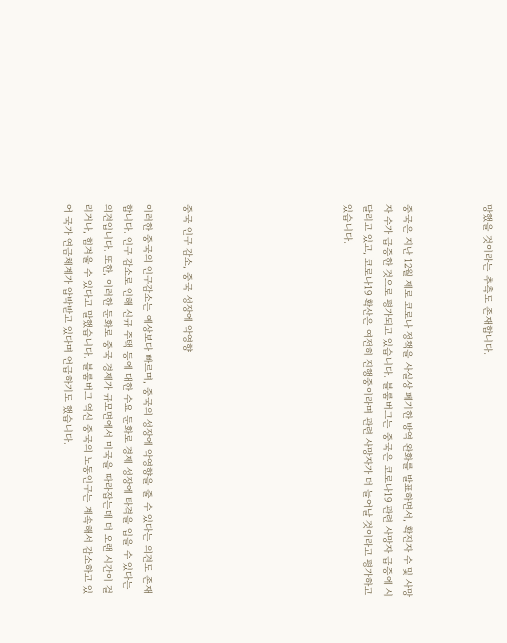망했을 것이라는 추측도 존재합니다.



중국은 지난 12월 제로 코로나 정책을 사실상 폐기한 방역 완화를 발표하면서, 확진자 수 및 사망자 수가 급증한 것으로 평가되고 있습니다. 블룸버그는 중국은 코로나19 관련 사망자 급증에 시달리고 있고, 코로나19 확산은 여전히 진행중이라며 관련 사망자가 더 늘어날 것이라고 평가하고 있습니다.







중국 인구 감소, 중국 성장에 악영향

이러한 중국의 인구감소는 예상보다 빠르며, 중국의 성장에 악영향을 줄 수 있다는 의견도 존재합니다. 인구 감소로 인해 신규 주택 등에 대한 수요 둔화로 경제 성장에 타격을 입을 수 있다는 의견입니다. 또한, 이러한 둔화로 중국 경제가 규모면에서 미국을 따라잡는데 더 오랜 시간이 걸리거나, 힘겨울 수 있다고 말했습니다. 블룸버그 역신 중국의 노동인구는 계속해서 감소하고 있어 국가 연금체계가 압박받고 있다며 언급하기도 했습니다.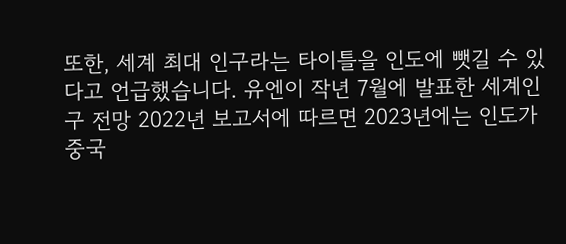또한, 세계 최대 인구라는 타이틀을 인도에 뺏길 수 있다고 언급했습니다. 유엔이 작년 7월에 발표한 세계인구 전망 2022년 보고서에 따르면 2023년에는 인도가 중국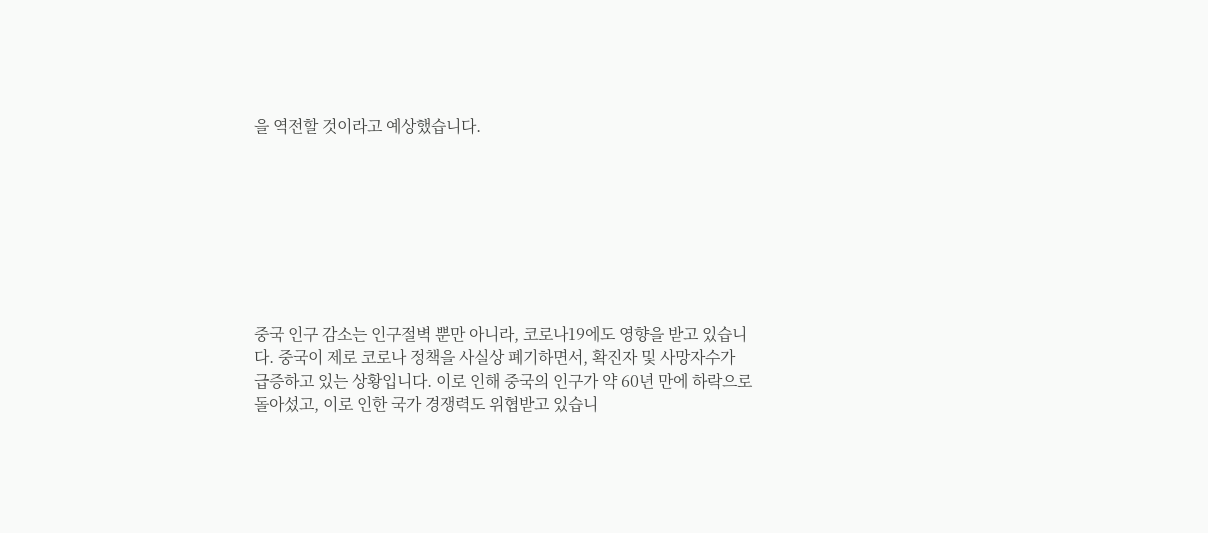을 역전할 것이라고 예상했습니다.








중국 인구 감소는 인구절벽 뿐만 아니라, 코로나19에도 영향을 받고 있습니다. 중국이 제로 코로나 정책을 사실상 폐기하면서, 확진자 및 사망자수가 급증하고 있는 상황입니다. 이로 인해 중국의 인구가 약 60년 만에 하락으로 돌아섰고, 이로 인한 국가 경쟁력도 위협받고 있습니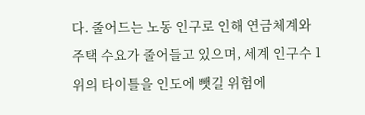다. 줄어드는 노동 인구로 인해 연금체계와 주택 수요가 줄어들고 있으며, 세계 인구수 1위의 타이틀을 인도에 뺏길 위험에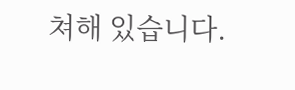쳐해 있습니다.